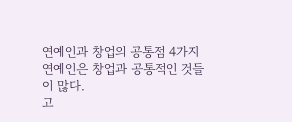연예인과 창업의 공통점 4가지
연예인은 창업과 공통적인 것들이 많다.
고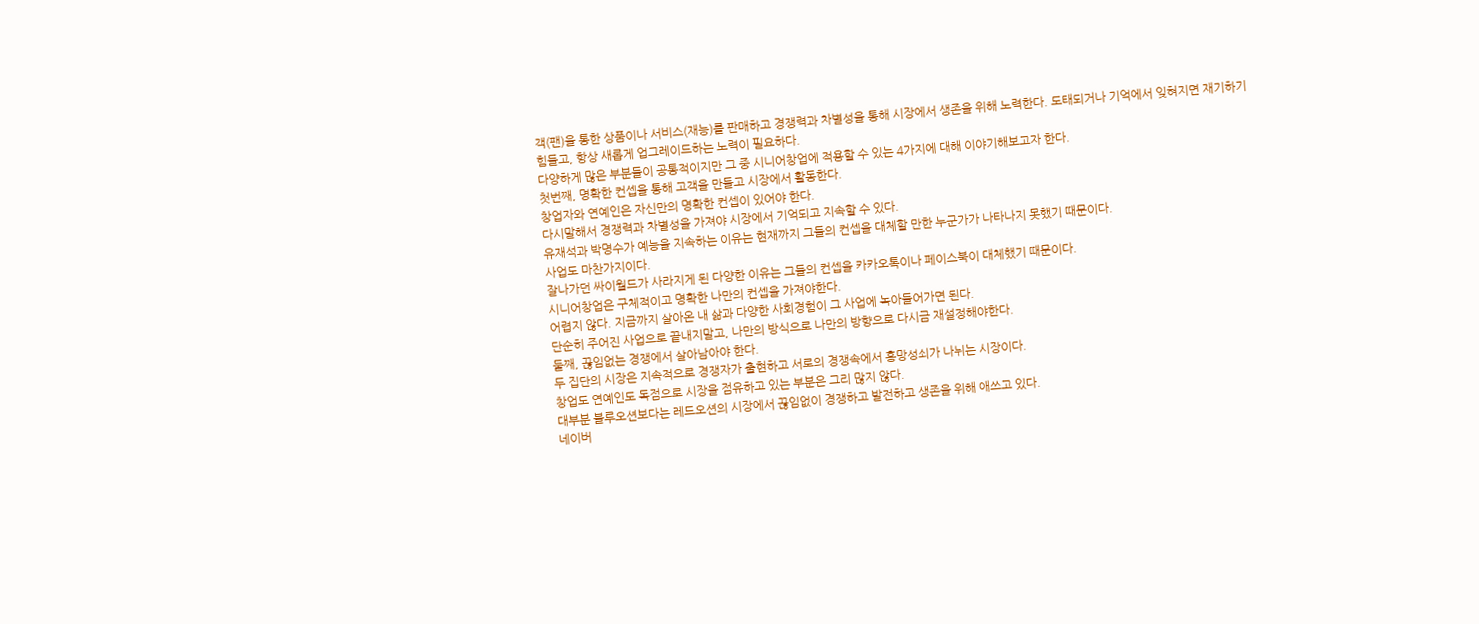객(팬)을 통한 상품이나 서비스(재능)를 판매하고 경쟁력과 차별성을 통해 시장에서 생존을 위해 노력한다. 도태되거나 기억에서 잊혀지면 재기하기 힘들고, 항상 새롭게 업그레이드하는 노력이 필요하다.
다양하게 많은 부분들이 공통적이지만 그 중 시니어창업에 적용할 수 있는 4가지에 대해 이야기해보고자 한다.
첫번째, 명확한 컨셉을 통해 고객을 만들고 시장에서 활동한다.
창업자와 연예인은 자신만의 명확한 컨셉이 있어야 한다.
다시말해서 경쟁력과 차별성을 가져야 시장에서 기억되고 지속할 수 있다.
유재석과 박명수가 예능을 지속하는 이유는 현재까지 그들의 컨셉을 대체할 만한 누군가가 나타나지 못했기 때문이다.
사업도 마찬가지이다.
잘나가던 싸이월드가 사라지게 된 다양한 이유는 그들의 컨셉을 카카오톡이나 페이스북이 대체했기 때문이다.
시니어창업은 구체적이고 명확한 나만의 컨셉을 가져야한다.
어렵지 않다. 지금까지 살아온 내 삶과 다양한 사회경험이 그 사업에 녹아들어가면 된다.
단순히 주어진 사업으로 끝내지말고, 나만의 방식으로 나만의 방향으로 다시금 재설정해야한다.
둘째, 끊임없는 경쟁에서 살아남아야 한다.
두 집단의 시장은 지속적으로 경쟁자가 출현하고 서로의 경쟁속에서 흥망성쇠가 나뉘는 시장이다.
창업도 연예인도 독점으로 시장을 점유하고 있는 부분은 그리 많지 않다.
대부분 블루오션보다는 레드오션의 시장에서 끊임없이 경쟁하고 발전하고 생존을 위해 애쓰고 있다.
네이버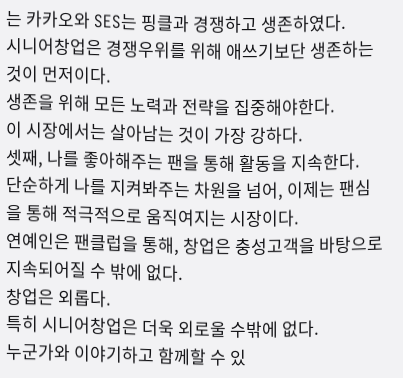는 카카오와 SES는 핑클과 경쟁하고 생존하였다.
시니어창업은 경쟁우위를 위해 애쓰기보단 생존하는 것이 먼저이다.
생존을 위해 모든 노력과 전략을 집중해야한다.
이 시장에서는 살아남는 것이 가장 강하다.
셋째, 나를 좋아해주는 팬을 통해 활동을 지속한다.
단순하게 나를 지켜봐주는 차원을 넘어, 이제는 팬심을 통해 적극적으로 움직여지는 시장이다.
연예인은 팬클럽을 통해, 창업은 충성고객을 바탕으로 지속되어질 수 밖에 없다.
창업은 외롭다.
특히 시니어창업은 더욱 외로울 수밖에 없다.
누군가와 이야기하고 함께할 수 있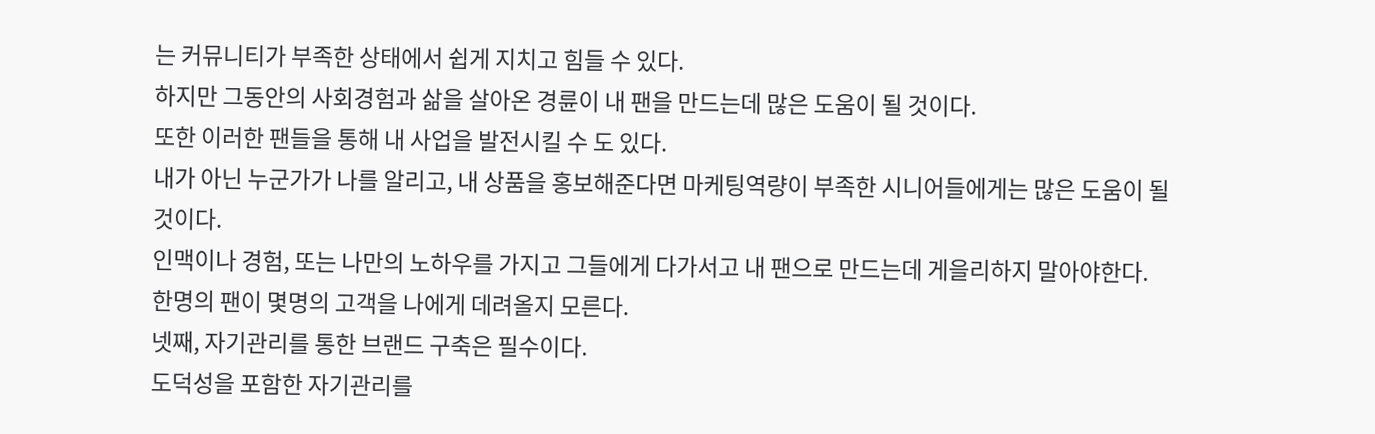는 커뮤니티가 부족한 상태에서 쉽게 지치고 힘들 수 있다.
하지만 그동안의 사회경험과 삶을 살아온 경륜이 내 팬을 만드는데 많은 도움이 될 것이다.
또한 이러한 팬들을 통해 내 사업을 발전시킬 수 도 있다.
내가 아닌 누군가가 나를 알리고, 내 상품을 홍보해준다면 마케팅역량이 부족한 시니어들에게는 많은 도움이 될 것이다.
인맥이나 경험, 또는 나만의 노하우를 가지고 그들에게 다가서고 내 팬으로 만드는데 게을리하지 말아야한다.
한명의 팬이 몇명의 고객을 나에게 데려올지 모른다.
넷째, 자기관리를 통한 브랜드 구축은 필수이다.
도덕성을 포함한 자기관리를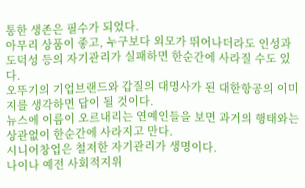통한 생존은 필수가 되었다.
아무리 상품이 좋고, 누구보다 외모가 뛰어나더라도 인성과 도덕성 등의 자기관리가 실패하면 한순간에 사라질 수도 있다.
오뚜기의 기업브랜드와 갑질의 대명사가 된 대한항공의 이미지를 생각하면 답이 될 것이다.
뉴스에 이름이 오르내리는 연예인들을 보면 과거의 행태와는 상관없이 한순간에 사라지고 만다.
시니어창업은 철저한 자기관리가 생명이다.
나이나 예전 사회적지위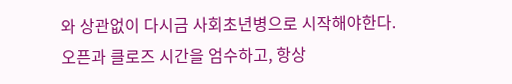와 상관없이 다시금 사회초년병으로 시작해야한다.
오픈과 클로즈 시간을 엄수하고, 항상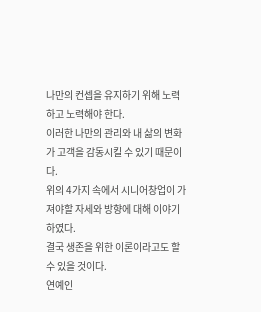나만의 컨셉을 유지하기 위해 노력하고 노력해야 한다.
이러한 나만의 관리와 내 삶의 변화가 고객을 감동시킬 수 있기 때문이다.
위의 4가지 속에서 시니어창업이 가져야할 자세와 방향에 대해 이야기하였다.
결국 생존을 위한 이론이라고도 할 수 있을 것이다.
연예인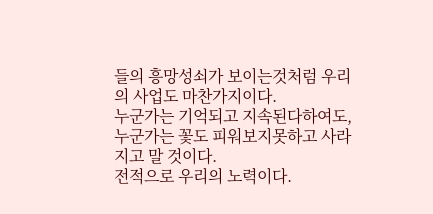들의 흥망성쇠가 보이는것처럼 우리의 사업도 마찬가지이다.
누군가는 기억되고 지속된다하여도, 누군가는 꽃도 피워보지못하고 사라지고 말 것이다.
전적으로 우리의 노력이다.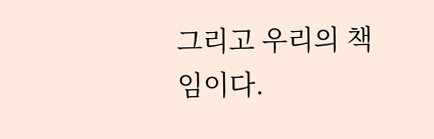그리고 우리의 책임이다.